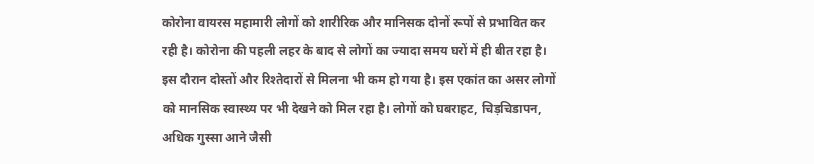कोरोना वायरस महामारी लोगों को शारीरिक और मानिसक दोनों रूपों से प्रभावित कर रही है। कोरोना की पहली लहर के बाद से लोगों का ज्यादा समय घरों में ही बीत रहा है। इस दौरान दोस्तों और रिश्तेदारों से मिलना भी कम हो गया है। इस एकांत का असर लोगों को मानसिक स्वास्थ्य पर भी देखने को मिल रहा है। लोगों को घबराहट, चिड़चिडापन, अधिक गुस्सा आने जैसी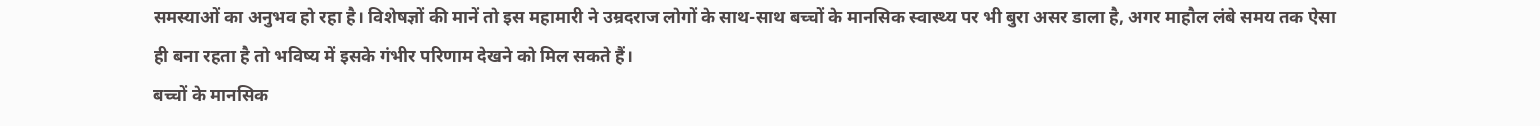समस्याओं का अनुभव हो रहा है। विशेषज्ञों की मानें तो इस महामारी ने उम्रदराज लोगों के साथ-साथ बच्चों के मानसिक स्वास्थ्य पर भी बुरा असर डाला है, अगर माहौल लंबे समय तक ऐसा ही बना रहता है तो भविष्य में इसके गंभीर परिणाम देखने को मिल सकते हैं।
बच्चों के मानसिक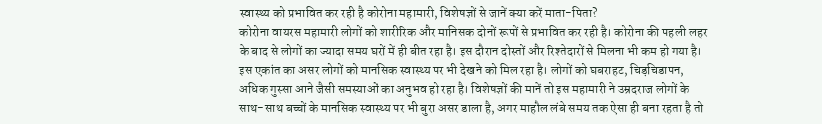स्वास्थ्य को प्रभावित कर रही है कोरोना महामारी, विशेषज्ञों से जानें क्या करें माता-पिता?
कोरोना वायरस महामारी लोगों को शारीरिक और मानिसक दोनों रूपों से प्रभावित कर रही है। कोरोना की पहली लहर के बाद से लोगों का ज्यादा समय घरों में ही बीत रहा है। इस दौरान दोस्तों और रिश्तेदारों से मिलना भी कम हो गया है। इस एकांत का असर लोगों को मानसिक स्वास्थ्य पर भी देखने को मिल रहा है। लोगों को घबराहट, चिड़चिडापन, अधिक गुस्सा आने जैसी समस्याओं का अनुभव हो रहा है। विशेषज्ञों की मानें तो इस महामारी ने उम्रदराज लोगों के साथ-साथ बच्चों के मानसिक स्वास्थ्य पर भी बुरा असर डाला है, अगर माहौल लंबे समय तक ऐसा ही बना रहता है तो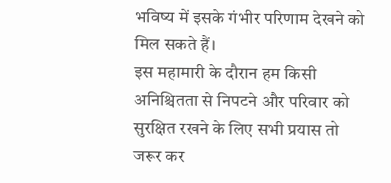भविष्य में इसके गंभीर परिणाम देखने को मिल सकते हैं।
इस महामारी के दौरान हम किसी अनिश्चितता से निपटने और परिवार को सुरक्षित रखने के लिए सभी प्रयास तो जरूर कर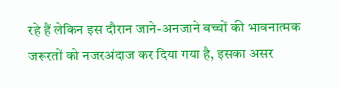रहे हैं लेकिन इस दौरान जाने-अनजाने बच्चों की भावनात्मक जरूरतों को नजरअंदाज कर दिया गया है, इसका असर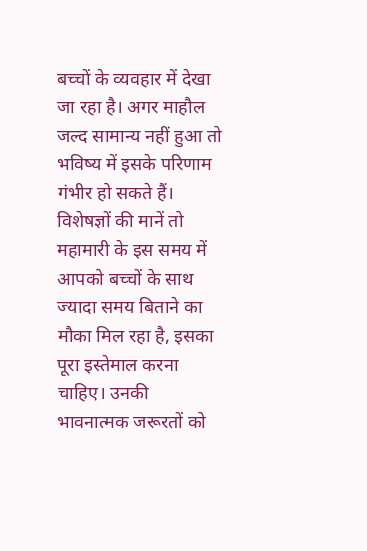बच्चों के व्यवहार में देखा जा रहा है। अगर माहौल जल्द सामान्य नहीं हुआ तो भविष्य में इसके परिणाम गंभीर हो सकते हैं।
विशेषज्ञों की मानें तो महामारी के इस समय में आपको बच्चों के साथ ज्यादा समय बिताने का मौका मिल रहा है, इसका पूरा इस्तेमाल करना चाहिए। उनकी भावनात्मक जरूरतों को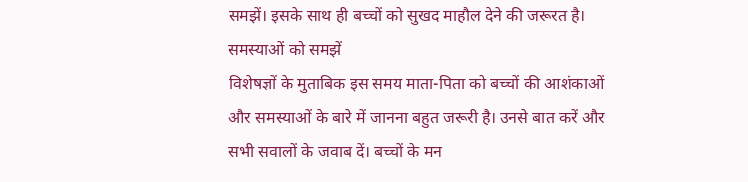समझें। इसके साथ ही बच्चों को सुखद माहौल देने की जरूरत है।
समस्याओं को समझें
विशेषज्ञों के मुताबिक इस समय माता-पिता को बच्चों की आशंकाओं और समस्याओं के बारे में जानना बहुत जरूरी है। उनसे बात करें और सभी सवालों के जवाब दें। बच्चों के मन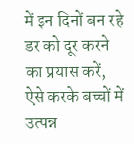में इन दिनों बन रहे डर को दूर करने का प्रयास करें, ऐसे करके बच्चों में उत्पन्न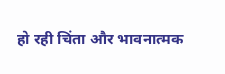हो रही चिंता और भावनात्मक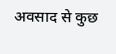अवसाद से कुछ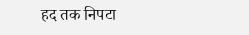हद तक निपटा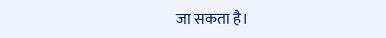जा सकता है।